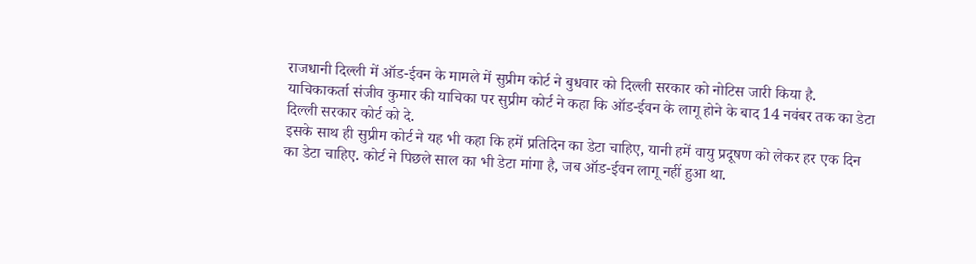राजधानी दिल्ली में ऑड-ईवन के मामले में सुप्रीम कोर्ट ने बुधवार को दिल्ली सरकार को नोटिस जारी किया है. याचिकाकर्ता संजीव कुमार की याचिका पर सुप्रीम कोर्ट ने कहा कि ऑड-ईवन के लागू होने के बाद 14 नवंबर तक का डेटा दिल्ली सरकार कोर्ट को दे.
इसके साथ ही सुप्रीम कोर्ट ने यह भी कहा कि हमें प्रतिदिन का डेटा चाहिए, यानी हमें वायु प्रदूषण को लेकर हर एक दिन का डेटा चाहिए. कोर्ट ने पिछले साल का भी डेटा मांगा है, जब ऑड-ईवन लागू नहीं हुआ था.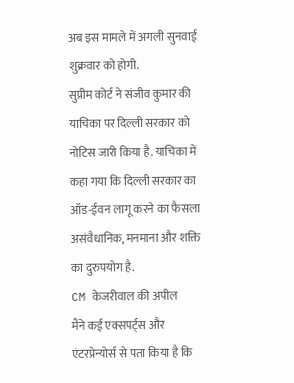अब इस मामले में अगली सुनवाई शुक्रवार को होगी.
सुप्रीम कोर्ट ने संजीव कुमार की याचिका पर दिल्ली सरकार को नोटिस जारी किया है. याचिका में कहा गया कि दिल्ली सरकार का ऑड-ईवन लागू करने का फैसला असंवैधानिक, मनमाना और शक्ति का दुरुपयोग है.
CM केजरीवाल की अपील
मैंने कई एक्सपर्ट्स और एंटरप्रेन्योर्स से पता किया है कि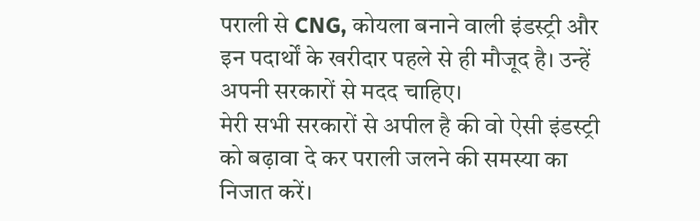पराली से CNG, कोयला बनाने वाली इंडस्ट्री और इन पदार्थों के खरीदार पहले से ही मौजूद है। उन्हें अपनी सरकारों से मदद चाहिए।
मेरी सभी सरकारों से अपील है की वो ऐसी इंडस्ट्री को बढ़ावा दे कर पराली जलने की समस्या का निजात करें।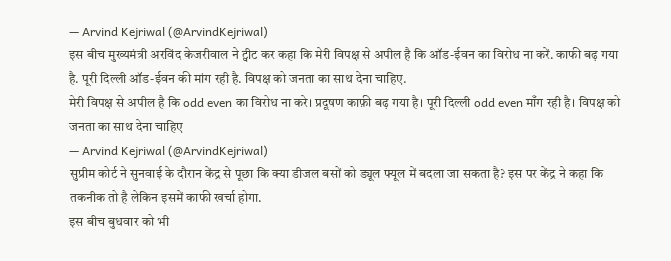— Arvind Kejriwal (@ArvindKejriwal)
इस बीच मुख्यमंत्री अरविंद केजरीवाल ने ट्वीट कर कहा कि मेरी विपक्ष से अपील है कि ऑड-ईवन का विरोध ना करें. काफी बढ़ गया है. पूरी दिल्ली ऑड-ईवन की मांग रही है. विपक्ष को जनता का साथ देना चाहिए.
मेरी विपक्ष से अपील है कि odd even का विरोध ना करे। प्रदूषण काफ़ी बढ़ गया है। पूरी दिल्ली odd even माँग रही है। विपक्ष को जनता का साथ देना चाहिए
— Arvind Kejriwal (@ArvindKejriwal)
सुप्रीम कोर्ट ने सुनवाई के दौरान केंद्र से पूछा कि क्या डीजल बसों को ड्यूल फ्यूल में बदला जा सकता है? इस पर केंद्र ने कहा कि तकनीक तो है लेकिन इसमें काफी खर्चा होगा.
इस बीच बुधवार को भी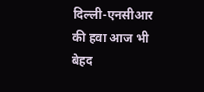दिल्ली-एनसीआर की हवा आज भी बेहद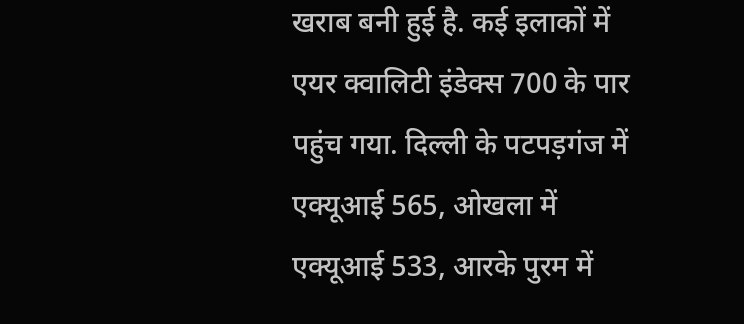खराब बनी हुई है. कई इलाकों में एयर क्वालिटी इंडेक्स 700 के पार पहुंच गया. दिल्ली के पटपड़गंज में एक्यूआई 565, ओखला में एक्यूआई 533, आरके पुरम में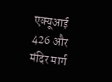एक्यूआई 426 और मंदिर मार्ग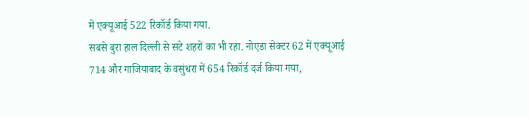में एक्यूआई 522 रिकॉर्ड किया गया.
सबसे बुरा हाल दिल्ली से सटे शहरों का भी रहा. नोएडा सेक्टर 62 में एक्यूआई 714 और गाजियाबाद के वसुंधरा में 654 रिकॉर्ड दर्ज किया गया,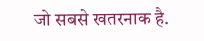जो सबसे खतरनाक है.